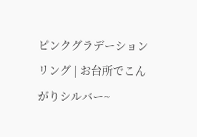ピンクグラデーションリング | お台所でこんがりシルバー~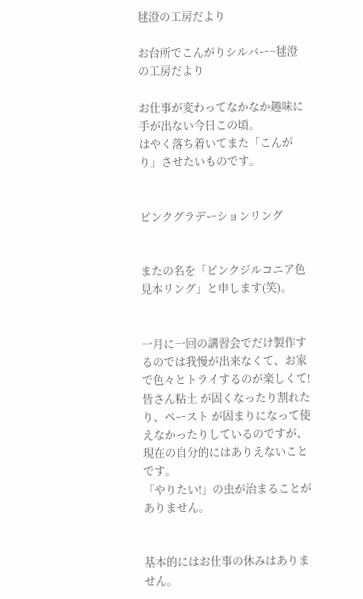毬澄の工房だより

お台所でこんがりシルバー~毬澄の工房だより

お仕事が変わってなかなか趣味に手が出ない今日この頃。
はやく落ち着いてまた「こんがり」させたいものです。


ピンクグラデーションリング


またの名を「ピンクジルコニア色見本リング」と申します(笑)。


一月に一回の講習会でだけ製作するのでは我慢が出来なくて、お家で色々とトライするのが楽しくて!
皆さん粘土 が固くなったり割れたり、ペースト が固まりになって使えなかったりしているのですが、現在の自分的にはありえないことです。
「やりたい!」の虫が治まることがありません。


基本的にはお仕事の休みはありません。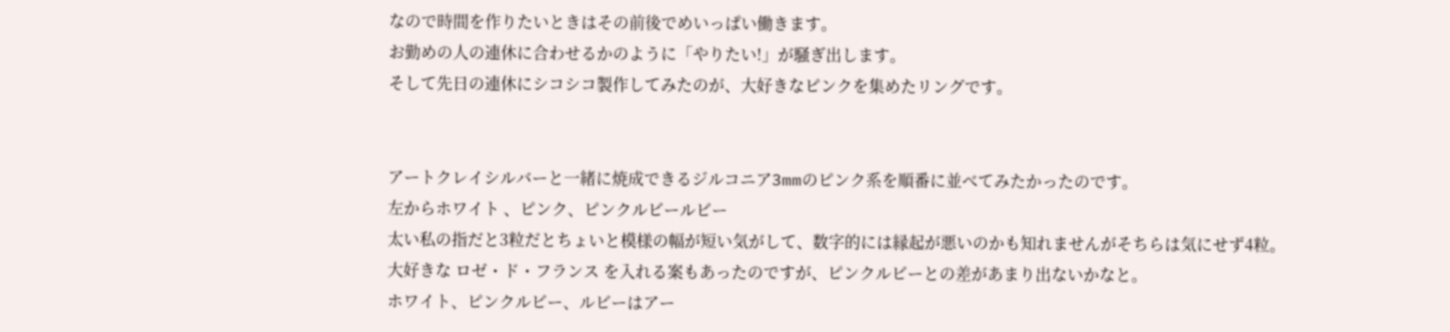なので時間を作りたいときはその前後でめいっぱい働きます。
お勤めの人の連休に合わせるかのように「やりたい!」が騒ぎ出します。
そして先日の連休にシコシコ製作してみたのが、大好きなピンクを集めたリングです。


アートクレイシルバーと一緒に焼成できるジルコニア3mmのピンク系を順番に並べてみたかったのです。
左からホワイト 、ピンク、ピンクルビールビー
太い私の指だと3粒だとちょいと模様の幅が短い気がして、数字的には縁起が悪いのかも知れませんがそちらは気にせず4粒。
大好きな ロゼ・ド・フランス を入れる案もあったのですが、ピンクルビーとの差があまり出ないかなと。
ホワイト、ピンクルビー、ルビーはアー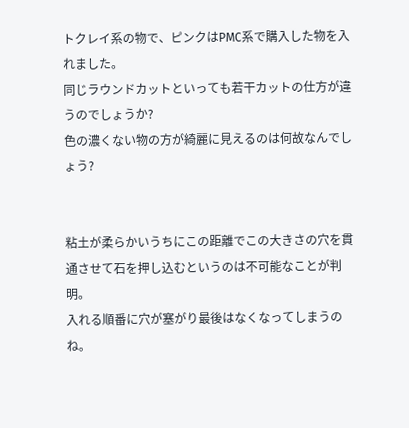トクレイ系の物で、ピンクはPMC系で購入した物を入れました。
同じラウンドカットといっても若干カットの仕方が違うのでしょうか?
色の濃くない物の方が綺麗に見えるのは何故なんでしょう?


粘土が柔らかいうちにこの距離でこの大きさの穴を貫通させて石を押し込むというのは不可能なことが判明。
入れる順番に穴が塞がり最後はなくなってしまうのね。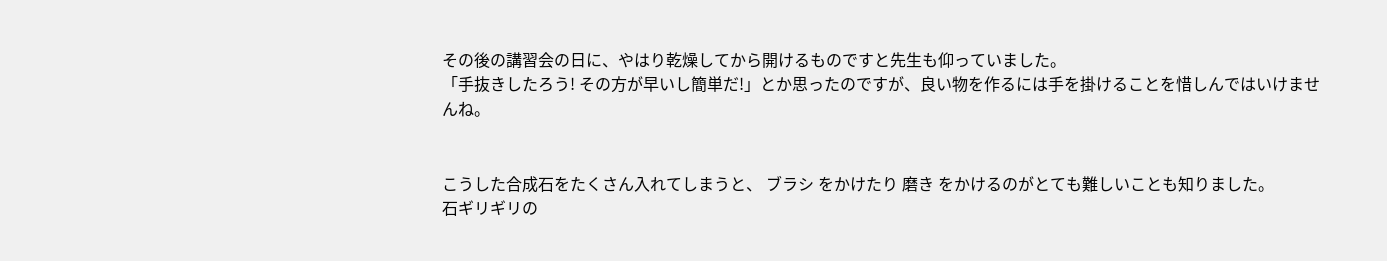その後の講習会の日に、やはり乾燥してから開けるものですと先生も仰っていました。
「手抜きしたろう! その方が早いし簡単だ!」とか思ったのですが、良い物を作るには手を掛けることを惜しんではいけませんね。


こうした合成石をたくさん入れてしまうと、 ブラシ をかけたり 磨き をかけるのがとても難しいことも知りました。
石ギリギリの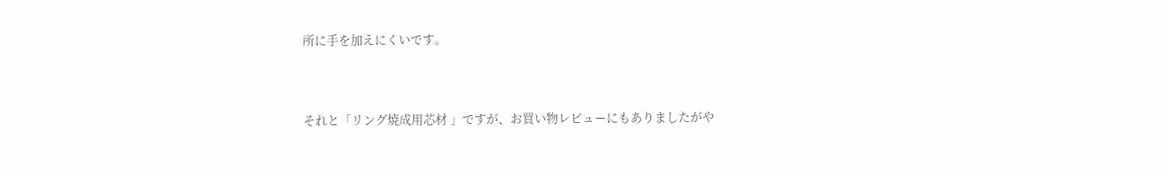所に手を加えにくいです。


それと「リング焼成用芯材 」ですが、お買い物レビューにもありましたがや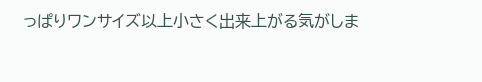っぱりワンサイズ以上小さく出来上がる気がしま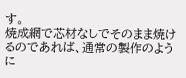す。
焼成網で芯材なしでそのまま焼けるのであれば、通常の製作のように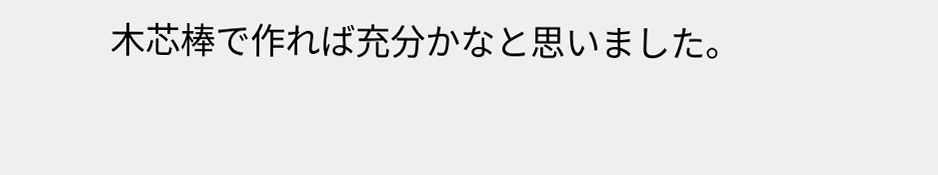木芯棒で作れば充分かなと思いました。